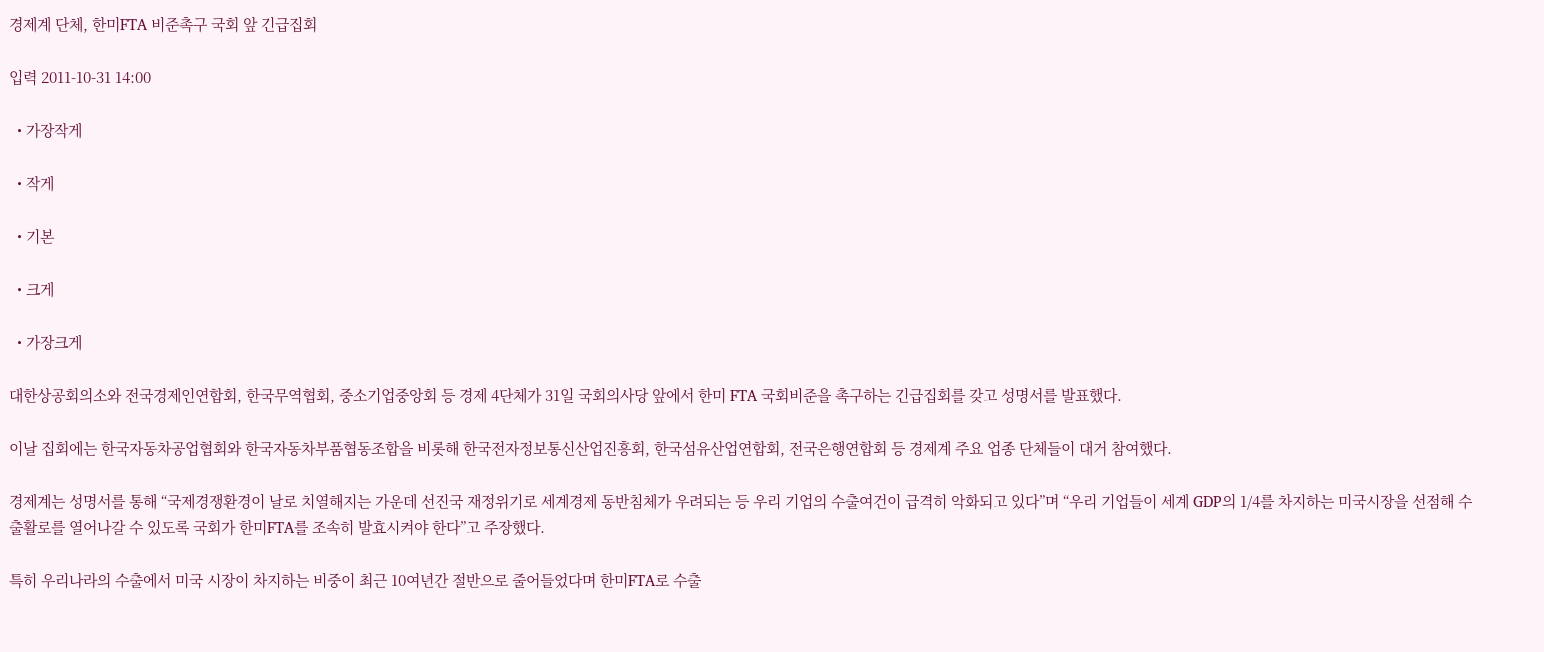경제계 단체, 한미FTA 비준촉구 국회 앞 긴급집회

입력 2011-10-31 14:00

  • 가장작게

  • 작게

  • 기본

  • 크게

  • 가장크게

대한상공회의소와 전국경제인연합회, 한국무역협회, 중소기업중앙회 등 경제 4단체가 31일 국회의사당 앞에서 한미 FTA 국회비준을 촉구하는 긴급집회를 갖고 성명서를 발표했다.

이날 집회에는 한국자동차공업협회와 한국자동차부품협동조합을 비롯해 한국전자정보통신산업진흥회, 한국섬유산업연합회, 전국은행연합회 등 경제계 주요 업종 단체들이 대거 참여했다.

경제계는 성명서를 통해 “국제경쟁환경이 날로 치열해지는 가운데 선진국 재정위기로 세계경제 동반침체가 우려되는 등 우리 기업의 수출여건이 급격히 악화되고 있다”며 “우리 기업들이 세계 GDP의 1/4를 차지하는 미국시장을 선점해 수출활로를 열어나갈 수 있도록 국회가 한미FTA를 조속히 발효시켜야 한다”고 주장했다.

특히 우리나라의 수출에서 미국 시장이 차지하는 비중이 최근 10여년간 절반으로 줄어들었다며 한미FTA로 수출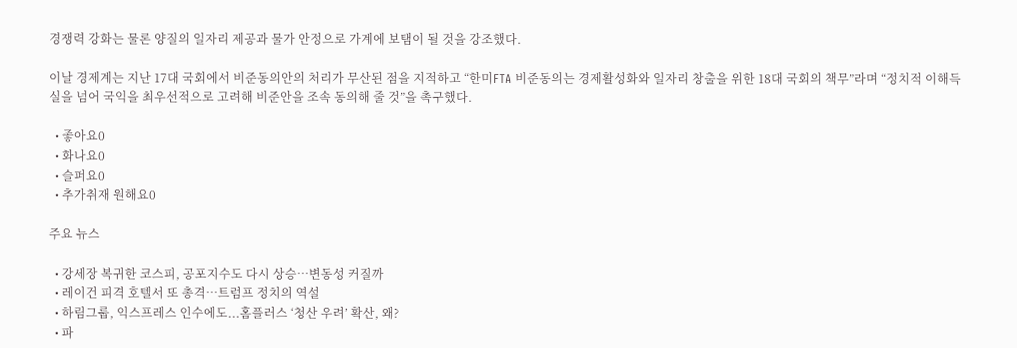경쟁력 강화는 물론 양질의 일자리 제공과 물가 안정으로 가계에 보탬이 될 것을 강조했다.

이날 경제계는 지난 17대 국회에서 비준동의안의 처리가 무산된 점을 지적하고 “한미FTA 비준동의는 경제활성화와 일자리 창출을 위한 18대 국회의 책무”라며 “정치적 이해득실을 넘어 국익을 최우선적으로 고려해 비준안을 조속 동의해 줄 것”을 촉구했다.

  • 좋아요0
  • 화나요0
  • 슬퍼요0
  • 추가취재 원해요0

주요 뉴스

  • 강세장 복귀한 코스피, 공포지수도 다시 상승⋯변동성 커질까
  • 레이건 피격 호텔서 또 총격…트럼프 정치의 역설
  • 하림그룹, 익스프레스 인수에도...홈플러스 ‘청산 우려’ 확산, 왜?
  • 파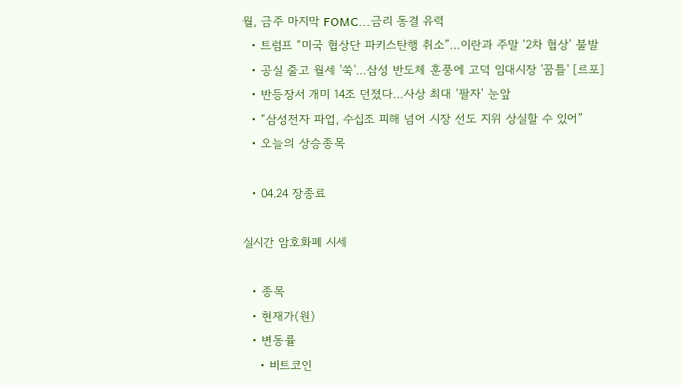월, 금주 마지막 FOMC...금리 동결 유력
  • 트럼프 “미국 협상단 파키스탄행 취소”…이란과 주말 ‘2차 협상’ 불발
  • 공실 줄고 월세 '쑥'…삼성 반도체 훈풍에 고덕 임대시장 '꿈틀' [르포]
  • 반등장서 개미 14조 던졌다…사상 최대 ‘팔자’ 눈앞
  • “삼성전자 파업, 수십조 피해 넘어 시장 선도 지위 상실할 수 있어”
  • 오늘의 상승종목

  • 04.24 장종료

실시간 암호화폐 시세

  • 종목
  • 현재가(원)
  • 변동률
    • 비트코인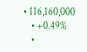• 116,160,000
    • +0.49%
    •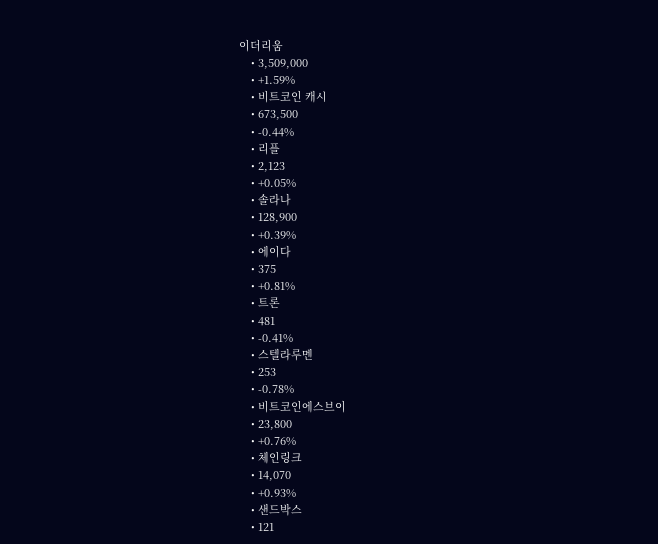이더리움
    • 3,509,000
    • +1.59%
    • 비트코인 캐시
    • 673,500
    • -0.44%
    • 리플
    • 2,123
    • +0.05%
    • 솔라나
    • 128,900
    • +0.39%
    • 에이다
    • 375
    • +0.81%
    • 트론
    • 481
    • -0.41%
    • 스텔라루멘
    • 253
    • -0.78%
    • 비트코인에스브이
    • 23,800
    • +0.76%
    • 체인링크
    • 14,070
    • +0.93%
    • 샌드박스
    • 121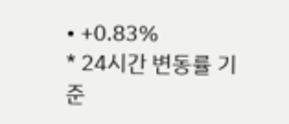• +0.83%
* 24시간 변동률 기준